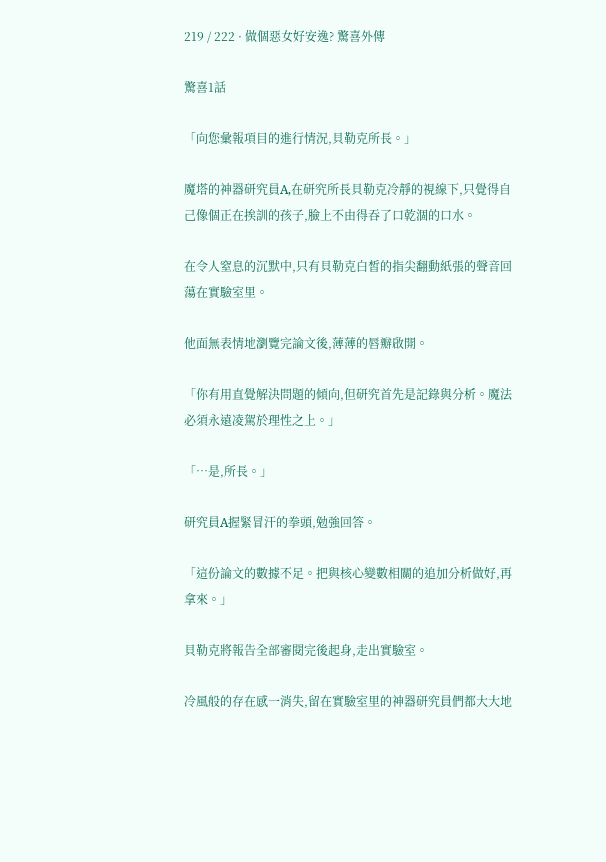219 / 222 · 做個惡女好安逸? 驚喜外傳

驚喜1話

「向您彙報項目的進行情況,貝勒克所長。」

魔塔的神器研究員A,在研究所長貝勒克冷靜的視線下,只覺得自己像個正在挨訓的孩子,臉上不由得吞了口乾涸的口水。

在令人窒息的沉默中,只有貝勒克白皙的指尖翻動紙張的聲音回蕩在實驗室里。

他面無表情地瀏覽完論文後,薄薄的唇瓣啟開。

「你有用直覺解決問題的傾向,但研究首先是記錄與分析。魔法必須永遠凌駕於理性之上。」

「…是,所長。」

研究員A握緊冒汗的拳頭,勉強回答。

「這份論文的數據不足。把與核心變數相關的追加分析做好,再拿來。」

貝勒克將報告全部審閱完後起身,走出實驗室。

冷風般的存在感一消失,留在實驗室里的神器研究員們都大大地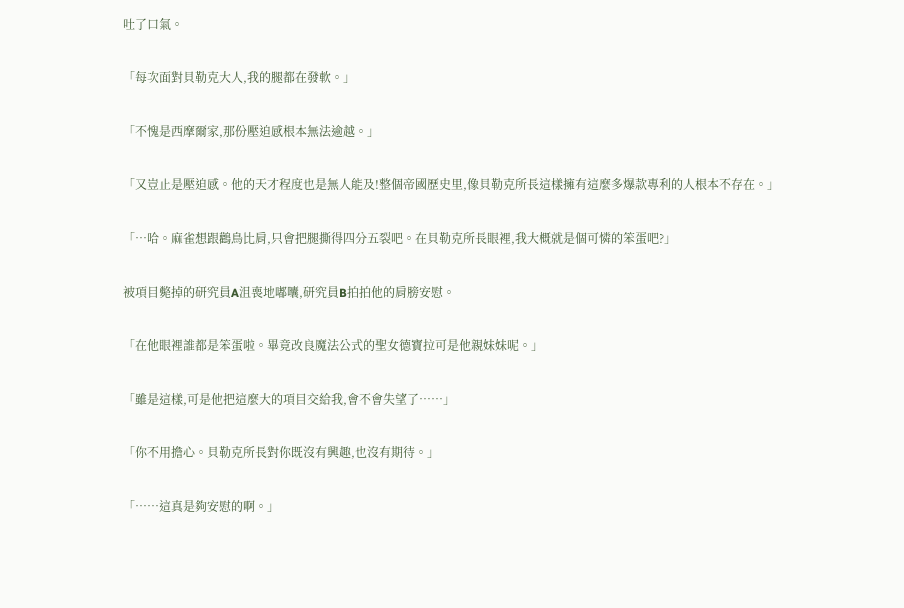吐了口氣。

「每次面對貝勒克大人,我的腿都在發軟。」

「不愧是西摩爾家,那份壓迫感根本無法逾越。」

「又豈止是壓迫感。他的天才程度也是無人能及!整個帝國歷史里,像貝勒克所長這樣擁有這麼多爆款專利的人根本不存在。」

「…哈。麻雀想跟鸛鳥比肩,只會把腿撕得四分五裂吧。在貝勒克所長眼裡,我大概就是個可憐的笨蛋吧?」

被項目斃掉的研究員A沮喪地嘟囔,研究員B拍拍他的肩膀安慰。

「在他眼裡誰都是笨蛋啦。畢竟改良魔法公式的聖女德寶拉可是他親妹妹呢。」

「雖是這樣,可是他把這麼大的項目交給我,會不會失望了……」

「你不用擔心。貝勒克所長對你既沒有興趣,也沒有期待。」

「……這真是夠安慰的啊。」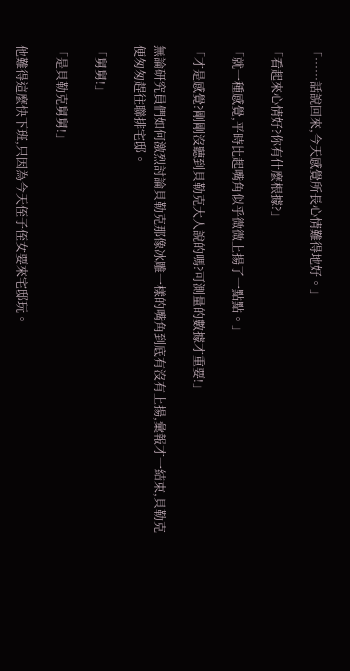「……話說回來,今天感覺所長心情難得地好。」

「看起來心情好?你有什麼根據?」

「就一種感覺,平時比起嘴角似乎微微上揚了一點點。」

「才是感覺?剛剛沒聽到貝勒克大人說的嗎?可測量的數據才重要!」

無論研究員們如何激烈討論貝勒克那像冰雕一樣的嘴角到底有沒有上揚,彙報才一結束,貝勒克便匆匆趕往聯排宅邸。

「舅舅!」

「是貝勒克舅舅!」

他難得這麼快下班,只因為今天侄子侄女要來宅邸玩。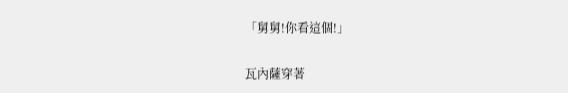「舅舅!你看這個!」

瓦內薩穿著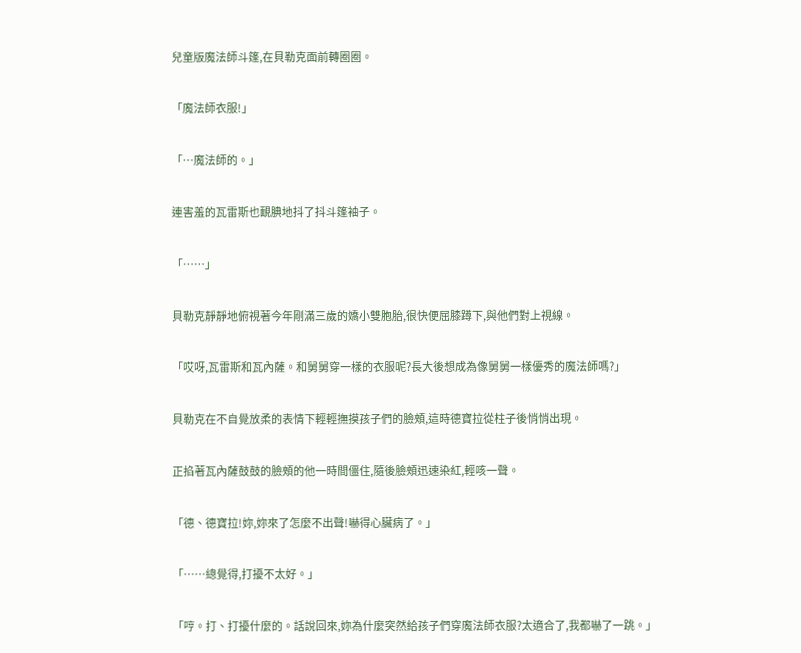兒童版魔法師斗篷,在貝勒克面前轉圈圈。

「魔法師衣服!」

「…魔法師的。」

連害羞的瓦雷斯也靦腆地抖了抖斗篷袖子。

「……」

貝勒克靜靜地俯視著今年剛滿三歲的嬌小雙胞胎,很快便屈膝蹲下,與他們對上視線。

「哎呀,瓦雷斯和瓦內薩。和舅舅穿一樣的衣服呢?長大後想成為像舅舅一樣優秀的魔法師嗎?」

貝勒克在不自覺放柔的表情下輕輕撫摸孩子們的臉頰,這時德寶拉從柱子後悄悄出現。

正掐著瓦內薩鼓鼓的臉頰的他一時間僵住,隨後臉頰迅速染紅,輕咳一聲。

「德、德寶拉!妳,妳來了怎麼不出聲!嚇得心臟病了。」

「……總覺得,打擾不太好。」

「哼。打、打擾什麼的。話說回來,妳為什麼突然給孩子們穿魔法師衣服?太適合了,我都嚇了一跳。」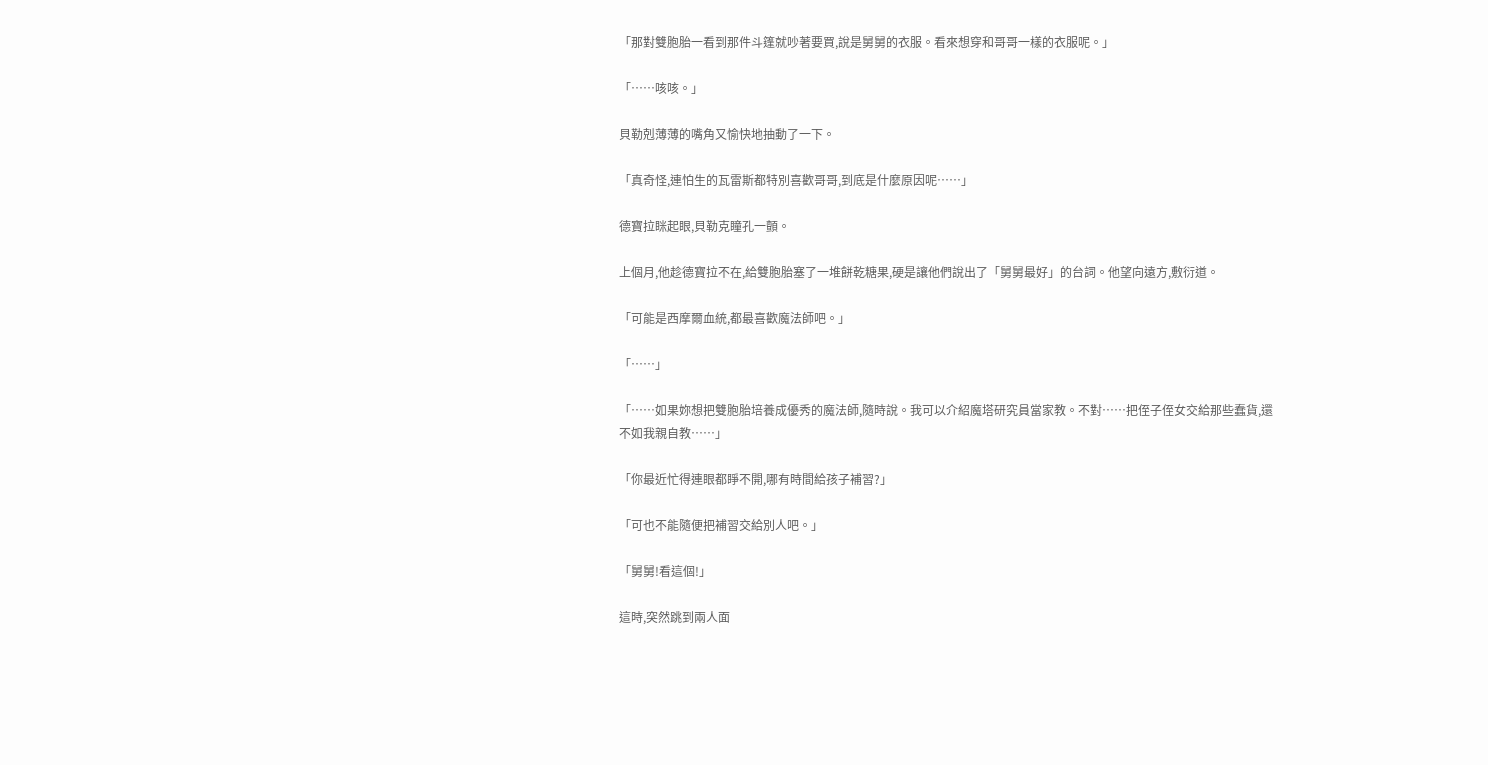「那對雙胞胎一看到那件斗篷就吵著要買,說是舅舅的衣服。看來想穿和哥哥一樣的衣服呢。」

「……咳咳。」

貝勒剋薄薄的嘴角又愉快地抽動了一下。

「真奇怪,連怕生的瓦雷斯都特別喜歡哥哥,到底是什麼原因呢……」

德寶拉眯起眼,貝勒克瞳孔一顫。

上個月,他趁德寶拉不在,給雙胞胎塞了一堆餅乾糖果,硬是讓他們說出了「舅舅最好」的台詞。他望向遠方,敷衍道。

「可能是西摩爾血統,都最喜歡魔法師吧。」

「……」

「……如果妳想把雙胞胎培養成優秀的魔法師,隨時說。我可以介紹魔塔研究員當家教。不對……把侄子侄女交給那些蠢貨,還不如我親自教……」

「你最近忙得連眼都睜不開,哪有時間給孩子補習?」

「可也不能隨便把補習交給別人吧。」

「舅舅!看這個!」

這時,突然跳到兩人面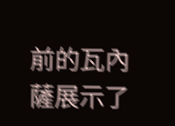前的瓦內薩展示了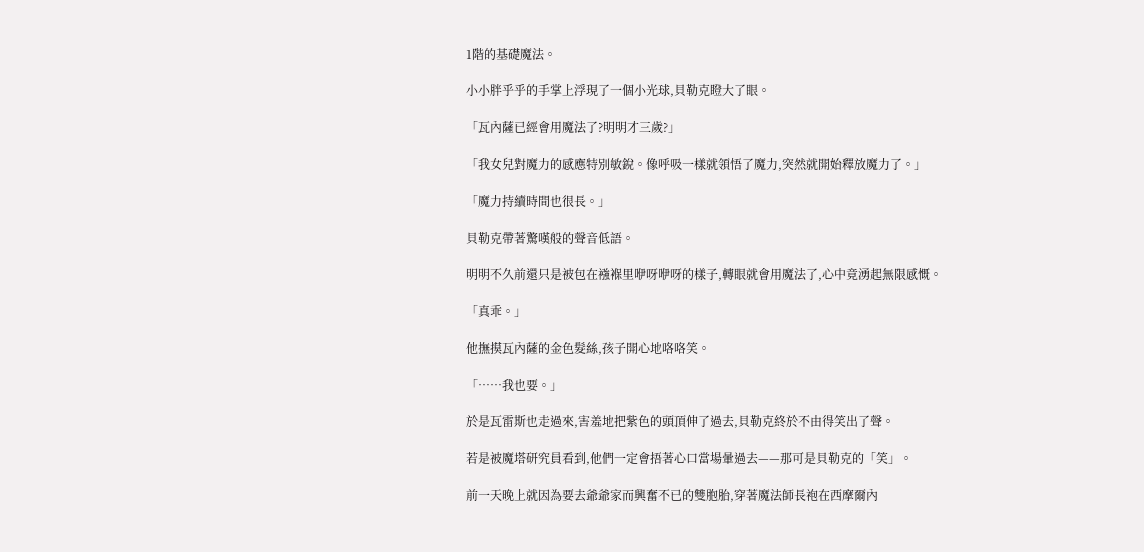1階的基礎魔法。

小小胖乎乎的手掌上浮現了一個小光球,貝勒克瞪大了眼。

「瓦內薩已經會用魔法了?明明才三歲?」

「我女兒對魔力的感應特別敏銳。像呼吸一樣就領悟了魔力,突然就開始釋放魔力了。」

「魔力持續時間也很長。」

貝勒克帶著驚嘆般的聲音低語。

明明不久前還只是被包在襁褓里咿呀咿呀的樣子,轉眼就會用魔法了,心中竟湧起無限感慨。

「真乖。」

他撫摸瓦內薩的金色髮絲,孩子開心地咯咯笑。

「……我也要。」

於是瓦雷斯也走過來,害羞地把紫色的頭頂伸了過去,貝勒克終於不由得笑出了聲。

若是被魔塔研究員看到,他們一定會捂著心口當場暈過去——那可是貝勒克的「笑」。

前一天晚上就因為要去爺爺家而興奮不已的雙胞胎,穿著魔法師長袍在西摩爾內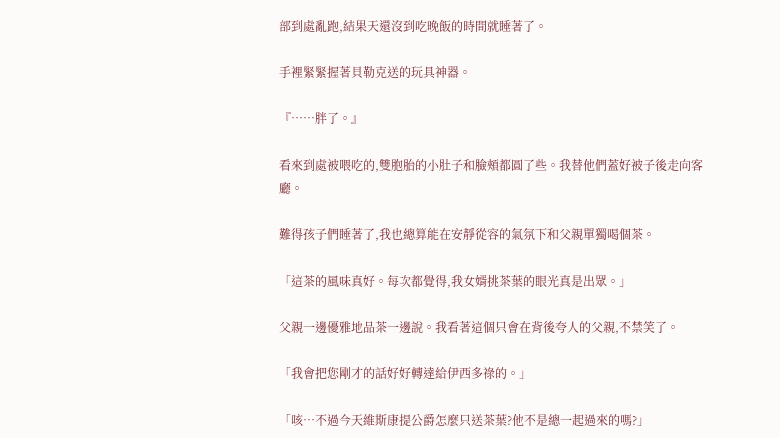部到處亂跑,結果天還沒到吃晚飯的時間就睡著了。

手裡緊緊握著貝勒克送的玩具神器。

『……胖了。』

看來到處被喂吃的,雙胞胎的小肚子和臉頰都圓了些。我替他們蓋好被子後走向客廳。

難得孩子們睡著了,我也總算能在安靜從容的氣氛下和父親單獨喝個茶。

「這茶的風味真好。每次都覺得,我女婿挑茶葉的眼光真是出眾。」

父親一邊優雅地品茶一邊說。我看著這個只會在背後夸人的父親,不禁笑了。

「我會把您剛才的話好好轉達給伊西多祿的。」

「咳…不過今天維斯康提公爵怎麼只送茶葉?他不是總一起過來的嗎?」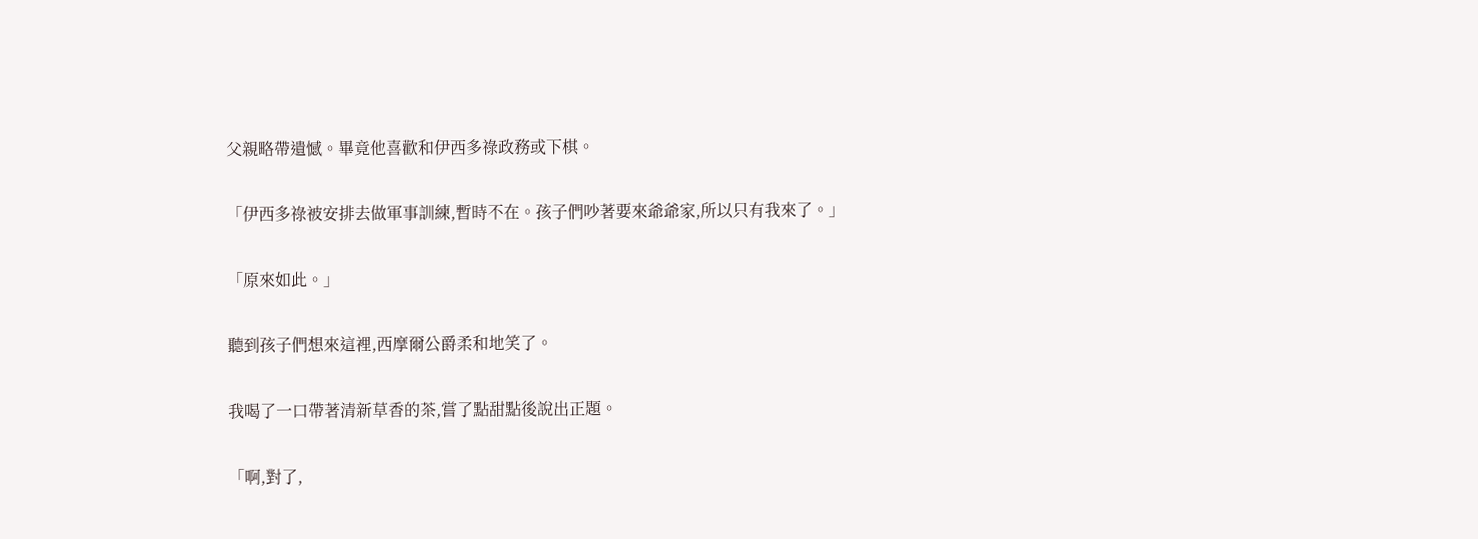父親略帶遺憾。畢竟他喜歡和伊西多祿政務或下棋。

「伊西多祿被安排去做軍事訓練,暫時不在。孩子們吵著要來爺爺家,所以只有我來了。」

「原來如此。」

聽到孩子們想來這裡,西摩爾公爵柔和地笑了。

我喝了一口帶著清新草香的茶,嘗了點甜點後說出正題。

「啊,對了,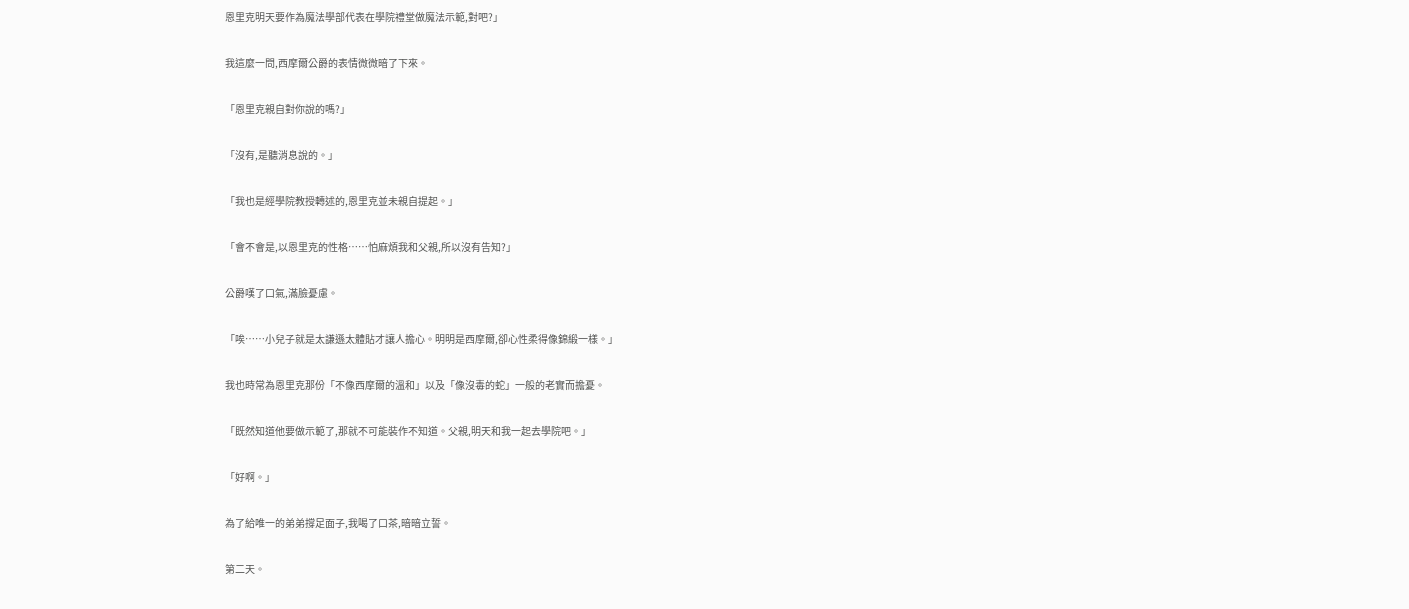恩里克明天要作為魔法學部代表在學院禮堂做魔法示範,對吧?」

我這麼一問,西摩爾公爵的表情微微暗了下來。

「恩里克親自對你說的嗎?」

「沒有,是聽消息說的。」

「我也是經學院教授轉述的,恩里克並未親自提起。」

「會不會是,以恩里克的性格……怕麻煩我和父親,所以沒有告知?」

公爵嘆了口氣,滿臉憂慮。

「唉……小兒子就是太謙遜太體貼才讓人擔心。明明是西摩爾,卻心性柔得像錦緞一樣。」

我也時常為恩里克那份「不像西摩爾的溫和」以及「像沒毒的蛇」一般的老實而擔憂。

「既然知道他要做示範了,那就不可能裝作不知道。父親,明天和我一起去學院吧。」

「好啊。」

為了給唯一的弟弟撐足面子,我喝了口茶,暗暗立誓。

第二天。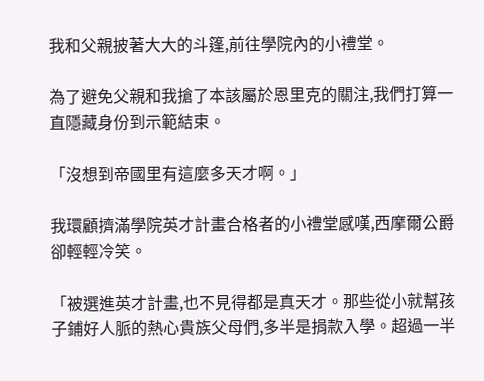我和父親披著大大的斗篷,前往學院內的小禮堂。

為了避免父親和我搶了本該屬於恩里克的關注,我們打算一直隱藏身份到示範結束。

「沒想到帝國里有這麼多天才啊。」

我環顧擠滿學院英才計畫合格者的小禮堂感嘆,西摩爾公爵卻輕輕冷笑。

「被選進英才計畫,也不見得都是真天才。那些從小就幫孩子鋪好人脈的熱心貴族父母們,多半是捐款入學。超過一半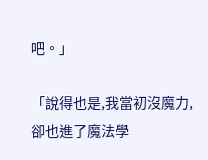吧。」

「說得也是,我當初沒魔力,卻也進了魔法學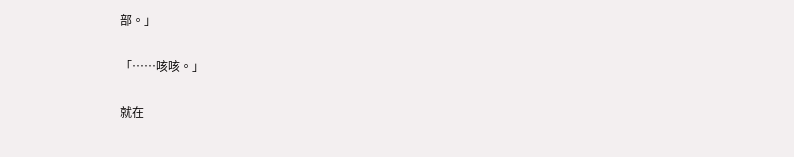部。」

「……咳咳。」

就在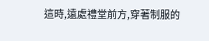這時,遠處禮堂前方,穿著制服的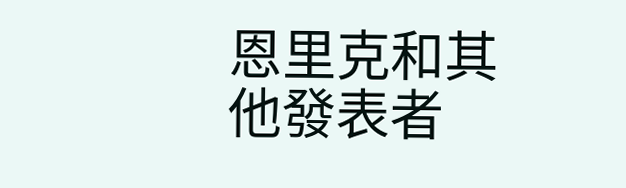恩里克和其他發表者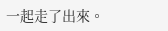一起走了出來。